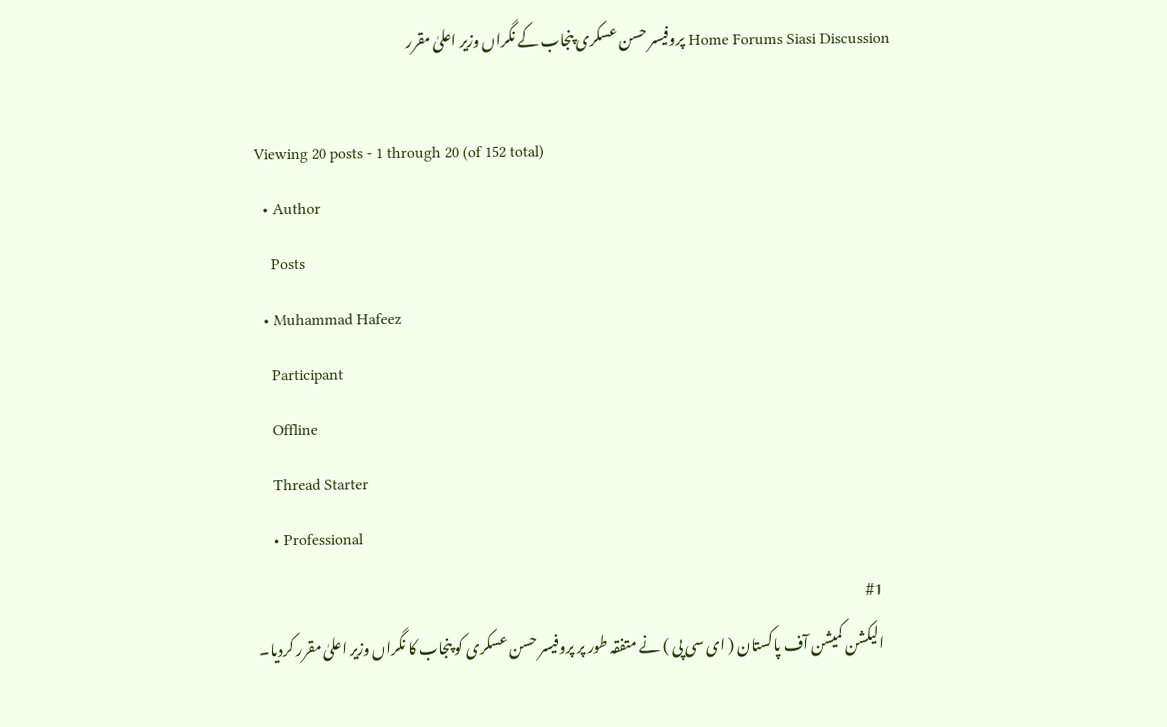Home Forums Siasi Discussion پروفیسر حسن عسکری پنجاب کے نگراں وزیر اعلیٰ مقرر

Viewing 20 posts - 1 through 20 (of 152 total)
  • Author
    Posts
  • Muhammad Hafeez
    Participant
    Offline
    Thread Starter
    • Professional
    #1
    الیکشن کمیشن آف پاکستان ( ای سی پی ) نے متفقہ طور پر پروفیسر حسن عسکری کو پنجاب کا نگراں وزیر اعلیٰ مقرر کردیا۔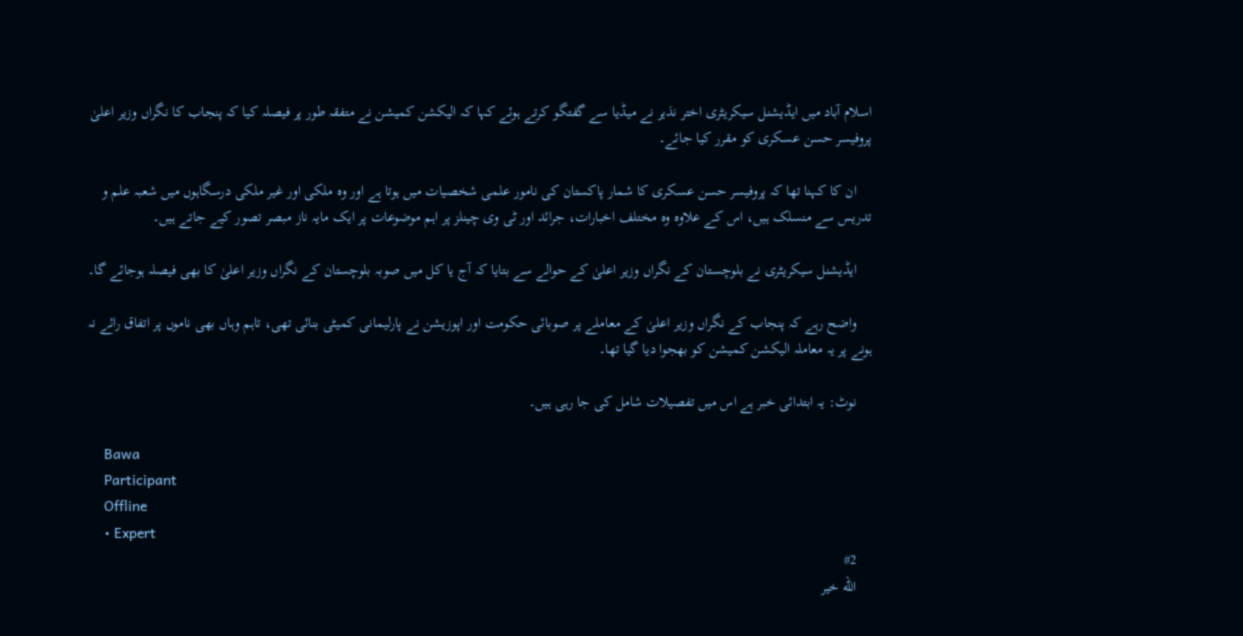اسلام آباد میں ایڈیشنل سیکریٹری اختر نذیر نے میڈیا سے گفتگو کرتے ہوئے کہا کہ الیکشن کمیشن نے متفقہ طور پر فیصلہ کیا کہ پنجاب کا نگراں وزیر اعلیٰ پروفیسر حسن عسکری کو مقرر کیا جائے۔

    ان کا کہنا تھا کہ پروفیسر حسن عسکری کا شمار پاکستان کی نامور علمی شخصیات میں ہوتا ہے اور وہ ملکی اور غیر ملکی درسگاہوں میں شعبہ علم و تدریس سے منسلک ہیں، اس کے علاوہ وہ مختلف اخبارات، جرائد اور ٹی وی چینلز پر اہم موضوعات پر ایک مایہ ناز مبصر تصور کیے جاتے ہیں۔

    ایڈیشنل سیکریٹری نے بلوچستان کے نگراں وزیر اعلیٰ کے حوالے سے بتایا کہ آج یا کل میں صوبہ بلوچستان کے نگراں وزیر اعلیٰ کا بھی فیصلہ ہوجائے گا۔

    واضح رہے کہ پنجاب کے نگراں وزیر اعلیٰ کے معاملے پر صوبائی حکومت اور اپوزیشن نے پارلیمانی کمیٹی بنائی تھی، تاہم وہاں بھی ناموں پر اتفاق رائے نہ ہونے پر یہ معاملہ الیکشن کمیشن کو بھجوا دیا گیا تھا۔

    نوٹ: یہ ابتدائی خبر ہے اس میں تفصیلات شامل کی جا رہی ہیں۔

    Bawa
    Participant
    Offline
    • Expert
    #2
    الله خیر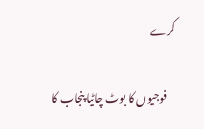کرے

    فوجیوں کا بوٹ چاٹیا پنجاب کا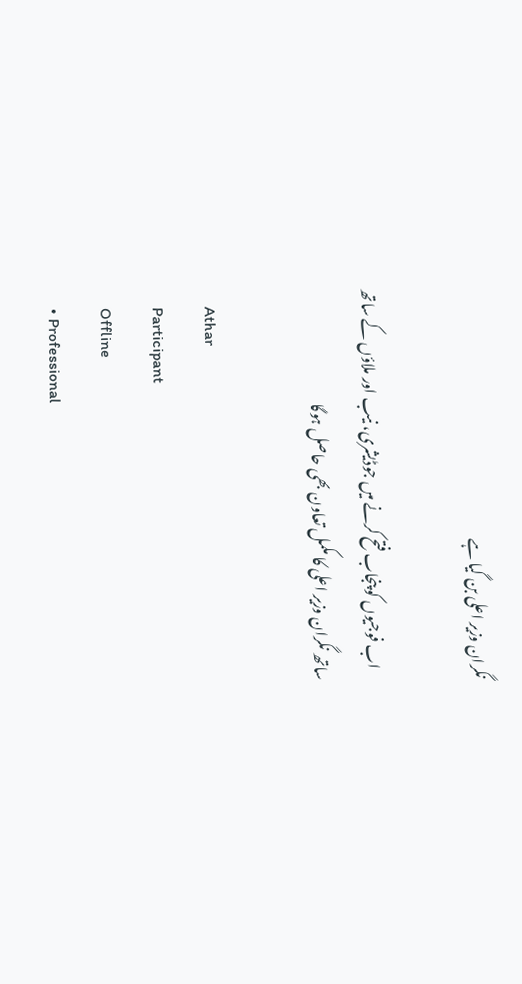نگران وزیر اعلی بن گیا ہے

    اب فوجیوں کو پنجاب فتح کرنے میں جوڈیشری، نیب اور ملاؤں کے ساتھ ساتھ نگران وزیر اعلی کا مکمل تعاون بھی حاصل ہوگا

    Athar
    Participant
    Offline
    • Professional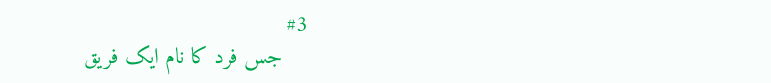#3
    جس فرد کا نام ایک فریق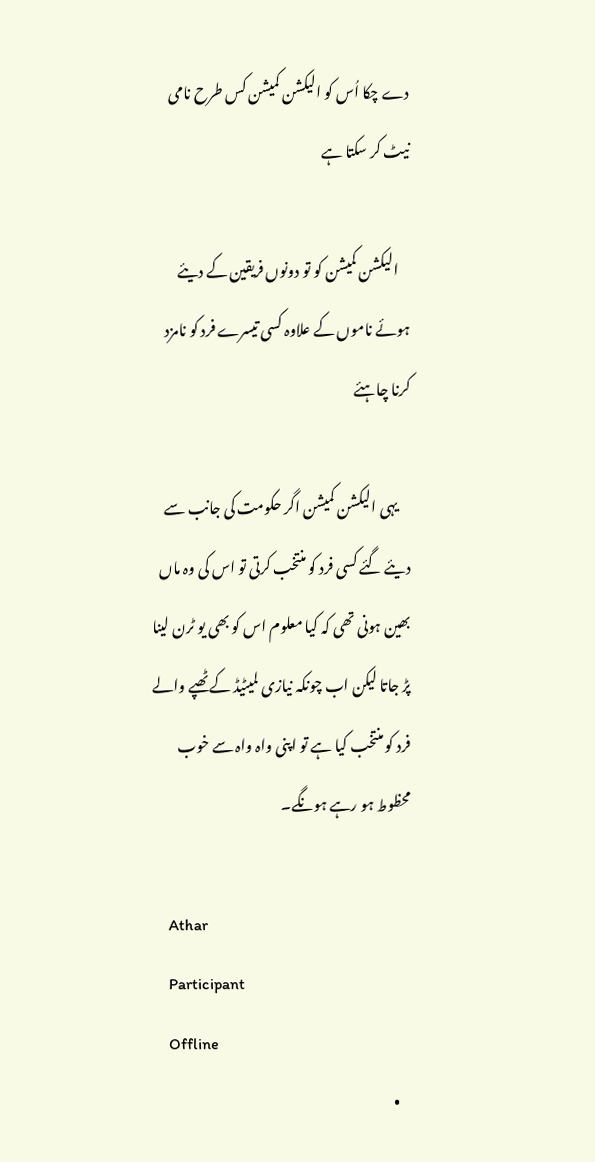دے چکا اُس کو الیکشن کمیشن کس طرح نامی نیٹ کر سکتا ہے

    الیکشن کمیشن کو تو دونوں فریقین کے دیئے ہوئے ناموں کے علاوہ کسی تیسرے فرد کو نامزد کرنا چاہئے

    یہی الیکشن کمیشن اگر حکومت کی جانب سے دیئے گئے کسی فرد کو منتخب کرتی تو اس کی وہ ماں بھین ہونی تھی کہ کیا معلوم اس کو بھی یو ٹرن لینا پڑ جاتا لیکن اب چونکہ نیازی لمیٹیڈ کے ٹھپے والے فرد کو منتخب کیا ہے تو اپنی واہ واہ سے خوب محظوط ہو رہے ہونگے۔

    Athar
    Participant
    Offline
    •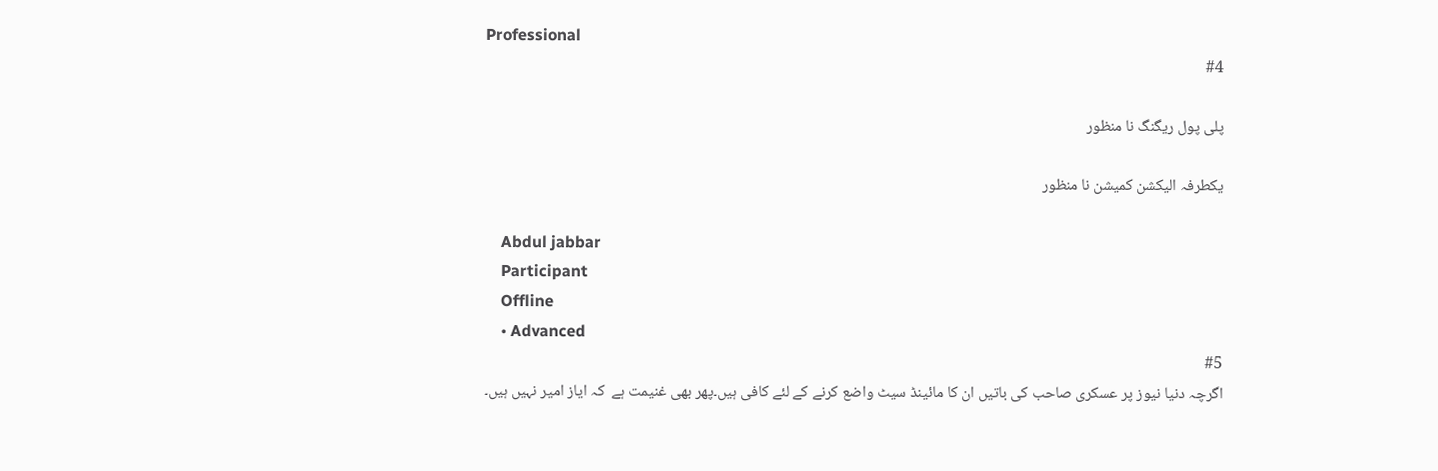Professional
    #4

    پلی پول ریگنگ نا منظور

    یکطرفہ الیکشن کمیشن نا منظور

    Abdul jabbar
    Participant
    Offline
    • Advanced
    #5
    اگرچہ دنیا نیوز پر عسکری صاحب کی باتیں ان کا مائینڈ سیٹ واضع کرنے کے لئے کافی ہیں۔پھر بھی غنیمت ہے  کہ ایاز امیر نہیں ہیں۔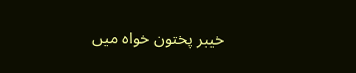خیبر پختون خواہ میں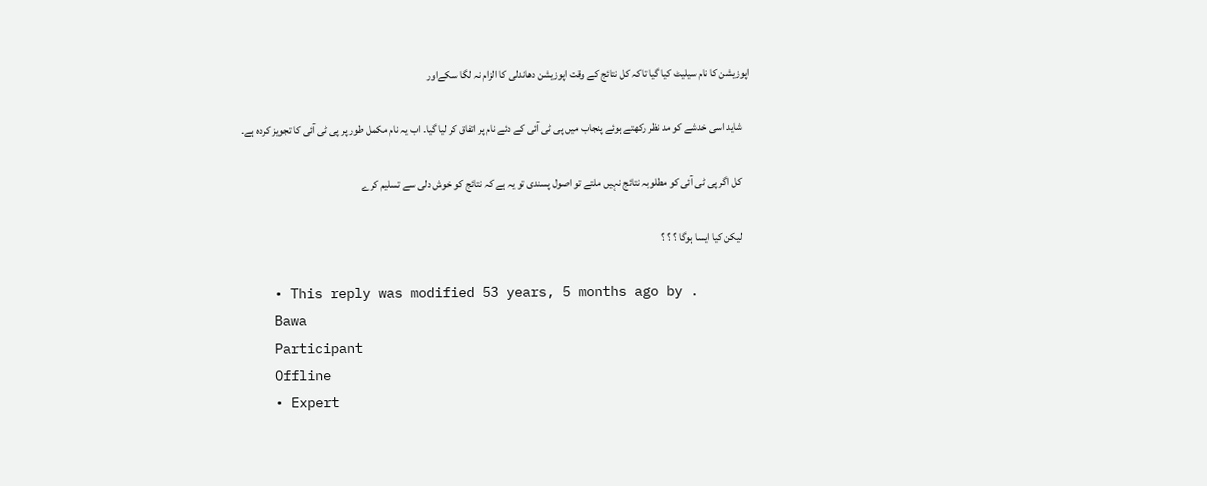اپوزیشن کا نام سیلیٹ کیا گیا تاکہ کل نتائج کے وقت اپوزیشن دھاندلی کا الزام نہ لگا سکےاور

    شاید اسی خدشے کو مد نظر رکھتے ہوئے پنجاب میں پی ٹی آئی کے دئے نام پر اتفاق کر لیا گیا۔ اب یہ نام مکمل طور پر پی ٹی آئی کا تجویز کردہ ہے۔

    کل اگر پی ٹی آئی کو مطلوبہ نتائج نہیں ملتے تو اصول پسندی تو یہ ہے کہ نتائج کو خوش دلی سے تسلیم کرے

    لیکن کیا ایسا ہوگا ؟ ؟ ؟

    • This reply was modified 53 years, 5 months ago by .
    Bawa
    Participant
    Offline
    • Expert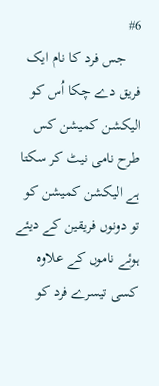#6
    جس فرد کا نام ایک فریق دے چکا اُس کو الیکشن کمیشن کس طرح نامی نیٹ کر سکتا ہے الیکشن کمیشن کو تو دونوں فریقین کے دیئے ہوئے ناموں کے علاوہ کسی تیسرے فرد کو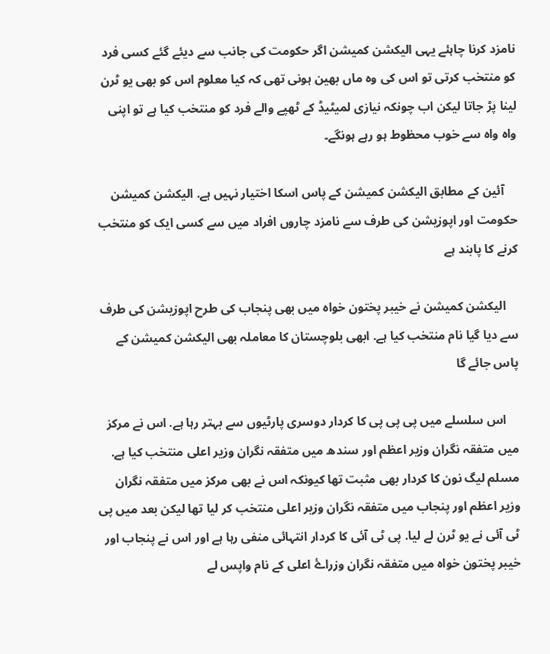نامزد کرنا چاہئے یہی الیکشن کمیشن اگر حکومت کی جانب سے دیئے گئے کسی فرد کو منتخب کرتی تو اس کی وہ ماں بھین ہونی تھی کہ کیا معلوم اس کو بھی یو ٹرن لینا پڑ جاتا لیکن اب چونکہ نیازی لمیٹیڈ کے ٹھپے والے فرد کو منتخب کیا ہے تو اپنی واہ واہ سے خوب محظوط ہو رہے ہونگے۔

    آئین کے مطابق الیکشن کمیشن کے پاس اسکا اختیار نہیں ہے. الیکشن کمیشن حکومت اور اپوزیشن کی طرف سے نامزد چاروں افراد میں سے کسی ایک کو منتخب کرنے کا پابند ہے

    الیکشن کمیشن نے خیبر پختون خواہ میں بھی پنجاب کی طرح اپوزیشن کی طرف سے دیا گیا نام منتخب کیا ہے. ابھی بلوچستان کا معاملہ بھی الیکشن کمیشن کے پاس جائے گا

    اس سلسلے میں پی پی پی کا کردار دوسری پارٹیوں سے بہتر رہا ہے. اس نے مرکز میں متفقہ نگران وزیر اعظم اور سندھ میں متفقہ نگران وزیر اعلی منتخب کیا ہے. مسلم لیگ نون کا کردار بھی مثبت تھا کیونکہ اس نے بھی مرکز میں متفقہ نگران وزیر اعظم اور پنجاب میں متفقہ نگران وزیر اعلی منتخب کر لیا تھا لیکن بعد میں پی ٹی آئی نے یو ٹرن لے لیا. پی ٹی آئی کا کردار انتہائی منفی رہا ہے اور اس نے پنجاب اور خیبر پختون خواہ میں متفقہ نگران وزراۓ اعلی کے نام واپس لے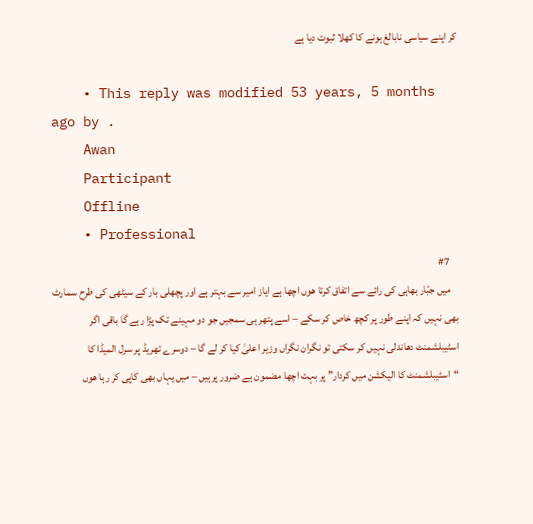کر اپنے سیاسی نابالغ ہونے کا کھلا ثبوت دیا ہے

    • This reply was modified 53 years, 5 months ago by .
    Awan
    Participant
    Offline
    • Professional
    #7
    میں جبّار بھاہی کی رائے سے اتفاق کرتا هوں اچھا ہے ایاز امیر سے بہتر ہے اور پچھلی بار کے سیٹھی کی طرح سمارٹ بھی نہیں کہ اپنے طور پر کچھ خاص کر سکے – اسے پتھر ہی سمجیں جو دو مہینے تک پڑا رہے گا باقی اگر اسٹیبلشمنٹ دھاندلی نہیں کر سکتی تو نگران نگراں وزیر اعلیٰ کیا کر لے گا – دوسرے تھریڈ پر سرل المیڈا کا “اسٹیبلشمنٹ کا الیکشن میں کردار” پر بہت اچھا مضمون ہے ضرور پرہیں – میں یہاں بھی کاپی کر رہا هوں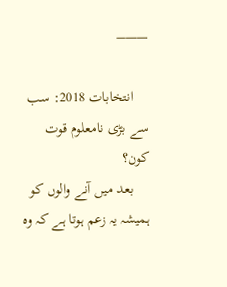——–

    انتخابات 2018: سب سے بڑی نامعلوم قوت کون؟
    بعد میں آنے والوں کو ہمیشہ یہ زعم ہوتا ہے کہ وہ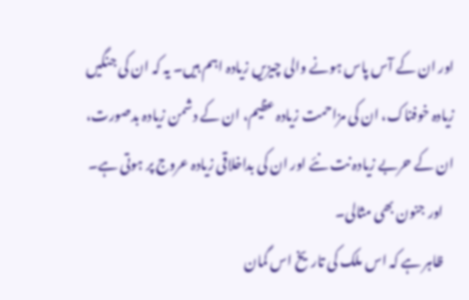اور ان کے آس پاس ہونے والی چیزیں زیادہ اہم ہیں۔ یہ کہ ان کی جنگیں زیادہ خوفناک، ان کی مزاحمت زیادہ عظیم، ان کے دشمن زیادہ بدصورت، ان کے حربے زیادہ نت نئے اور ان کی بداخلاقی زیادہ عروج پر ہوتی ہے۔
    اور جنون بھی مثالی۔
    ظاہر ہے کہ اس ملک کی تاریخ اس گمان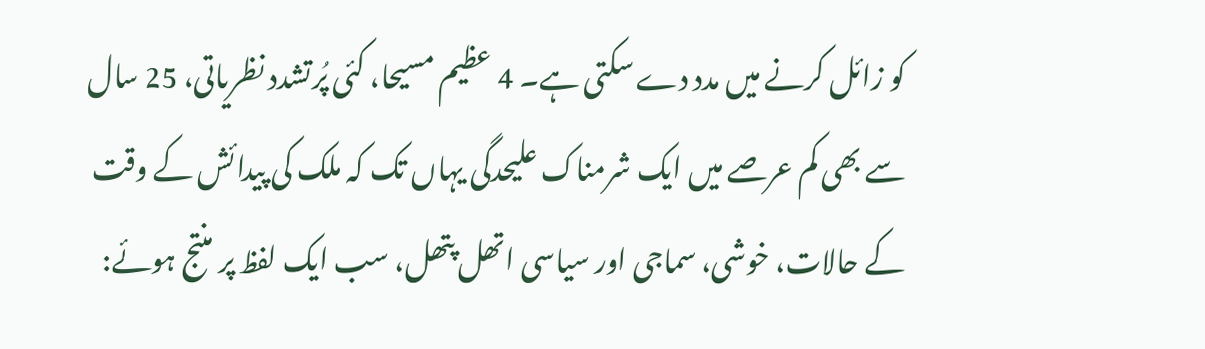کو زائل کرنے میں مدد دے سکتی ہے۔ 4 عظیم مسیحا، کئی پُرتشدد نظریاتی، 25 سال سے بھی کم عرصے میں ایک شرمناک علیحدگی یہاں تک کہ ملک کی پیدائش کے وقت کے حالات، خوشی، سماجی اور سیاسی اتھل پتھل، سب ایک لفظ پر منتج ہوئے: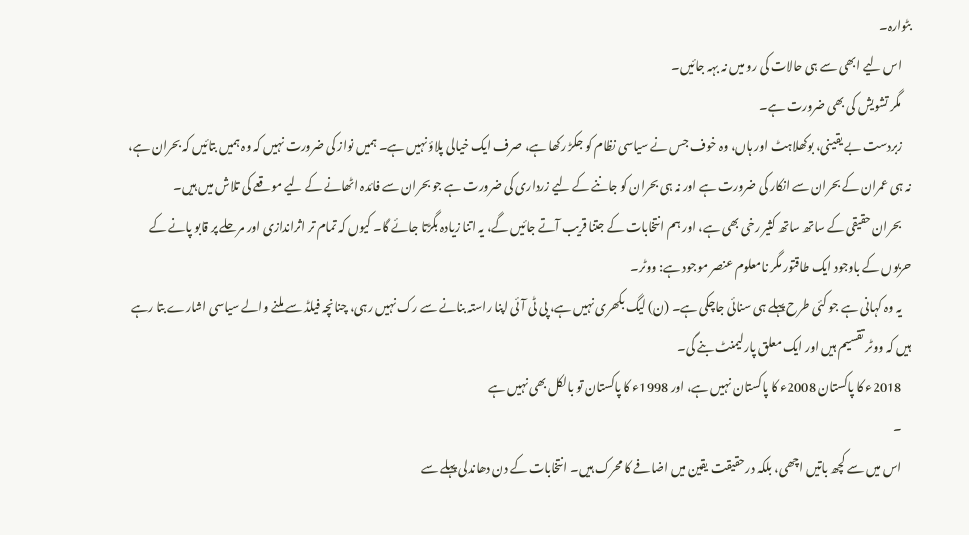بٹوارہ۔
    اس لیے ابھی سے ہی حالات کی رو میں نہ بہہ جائیں۔
    مگر تشویش کی بھی ضرورت ہے۔
    زبردست بے یقینی، بوکھلاہٹ اور ہاں، وہ خوف جس نے سیاسی نظام کو جکڑ رکھا ہے، صرف ایک خیالی پلاؤ نہیں ہے۔ ہمیں نواز کی ضرورت نہیں کہ وہ ہمیں بتائیں کہ بحران ہے، نہ ہی عمران کے بحران سے انکار کی ضرورت ہے اور نہ ہی بحران کو جاننے کے لیے زرداری کی ضرورت ہے جو بحران سے فائدہ اٹھانے کے لیے موقعے کی تلاش میں ہیں۔
    بحران حقیقی کے ساتھ ساتھ کثیر رخی بھی ہے، اور ہم انتخابات کے جتنا قریب آتے جائیں گے، یہ اتنا زیادہ بگڑتا جائے گا۔ کیوں کہ تمام تر اثراندازی اور مرحلے پر قابو پانے کے حربوں کے باوجود ایک طاقتور مگر نامعلوم عنصر موجود ہے: ووٹر۔
    یہ وہ کہانی ہے جو کئی طرح پہلے ہی سنائی جاچکی ہے۔ (ن) لیگ بکھری نہیں ہے، پی ٹی آئی اپنا راستہ بنانے سے رک نہیں رہی، چنانچہ فیلڈ سے ملنے والے سیاسی اشارے بتا رہے ہیں کہ ووٹر تقسیم ہیں اور ایک معلق پارلیمنٹ بنے گی۔
    2018ء کا پاکستان 2008ء کا پاکستان نہیں ہے، اور 1998ء کا پاکستان تو بالکل بھی نہیں ہے
    ۔
    اس میں سے کچھ باتیں اچھی، بلکہ درحقیقت یقین میں اضافے کا محرک ہیں۔ انتخابات کے دن دھاندلی پہلے سے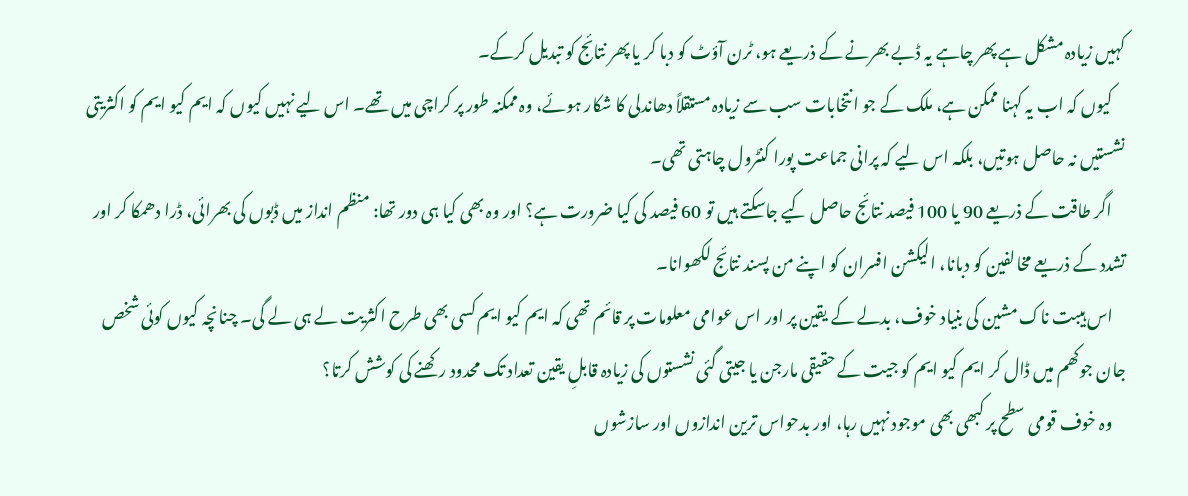کہیں زیادہ مشکل ہے پھر چاہے یہ ڈبے بھرنے کے ذریعے ہو، ٹرن آؤٹ کو دبا کر یا پھر نتائج کو تبدیل کرکے۔
    کیوں کہ اب یہ کہنا ممکن ہے، ملک کے جو انتخابات سب سے زیادہ مستقلاً دھاندلی کا شکار ہوئے، وہ ممکنہ طور پر کراچی میں تھے۔ اس لیے نہیں کیوں کہ ایم کیو ایم کو اکثریتی نشستیں نہ حاصل ہوتیں، بلکہ اس لیے کہ پرانی جماعت پورا کنٹرول چاہتی تھی۔
    اگر طاقت کے ذریعے 90 یا 100 فیصد نتائج حاصل کیے جاسکتے ہیں تو 60 فیصد کی کیا ضرورت ہے؟ اور وہ بھی کیا ہی دور تھا: منظم انداز میں ڈبوں کی بھرائی، ڈرا دھمکا کر اور تشدد کے ذریعے مخالفین کو دبانا، الیکشن افسران کو اپنے من پسند نتائج لکھوانا۔
    اس ہیبت ناک مشین کی بنیاد خوف، بدلے کے یقین پر اور اس عوامی معلومات پر قائم تھی کہ ایم کیو ایم کسی بھی طرح اکثریت لے ہی لے گی۔ چنانچہ کیوں کوئی شخص جان جوکھم میں ڈال کر ایم کیو ایم کو جیت کے حقیقی مارجن یا جیتی گئی نشستوں کی زیادہ قابلِ یقین تعداد تک محدود رکھنے کی کوشش کرتا؟
    وہ خوف قومی سطح پر کبھی بھی موجود نہیں رہا، اور بدحواس ترین اندازوں اور سازشوں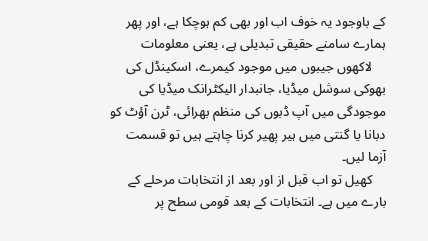کے باوجود یہ خوف اب اور بھی کم ہوچکا ہے، اور پھر ہمارے سامنے حقیقی تبدیلی ہے، یعنی معلومات
    لاکھوں جیبوں میں موجود کیمرے، اسکینڈل کی بھوکی سوشل میڈیا، جانبدار الیکٹرانک میڈیا کی موجودگی میں آپ ڈبوں کی منظم بھرائی، ٹرن آؤٹ کو دبانا یا گنتی میں ہیر پھیر کرنا چاہتے ہیں تو قسمت آزما لیں۔
    کھیل تو اب قبل از اور بعد از انتخابات مرحلے کے بارے میں ہے۔ انتخابات کے بعد قومی سطح پر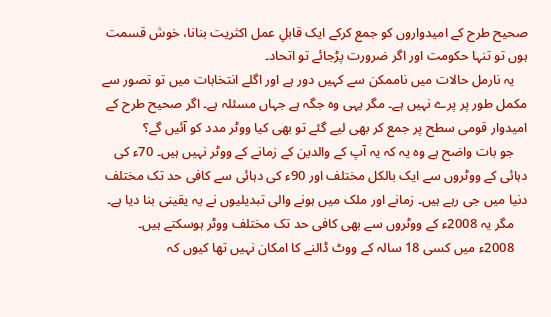صحیح طرح کے امیدواروں کو جمع کرکے ایک قابلِ عمل اکثریت بنانا، خوش قسمت ہوں تو تنہا حکومت اور اگر ضرورت پڑجائے تو اتحاد۔
    یہ نارمل حالات میں ناممکن سے کہیں دور ہے اور اگلے انتخابات میں تو تصور سے مکمل طور پر پرے نہیں ہے۔ مگر یہی وہ جگہ ہے جہاں مسئلہ ہے۔ اگر صحیح طرح کے امیدوار قومی سطح پر جمع کر بھی لیے گئے تو بھی کیا ووٹر مدد کو آئیں گے؟
    جو بات واضح ہے وہ یہ کہ یہ آپ کے والدین کے زمانے کے ووٹر نہیں ہیں۔ 70ء کی دہائی کے ووٹروں سے ایک بالکل مختلف اور 90ء کی دہائی سے کافی حد تک مختلف دنیا میں جی رہے ہیں۔ زمانے اور ملک میں ہونے والی تبدیلیوں نے یہ یقینی بنا دیا ہے۔
    مگر یہ 2008ء کے ووٹروں سے بھی کافی حد تک مختلف ووٹر ہوسکتے ہیں۔
    2008ء میں کسی 18 سالہ کے ووٹ ڈالنے کا امکان نہیں تھا کیوں کہ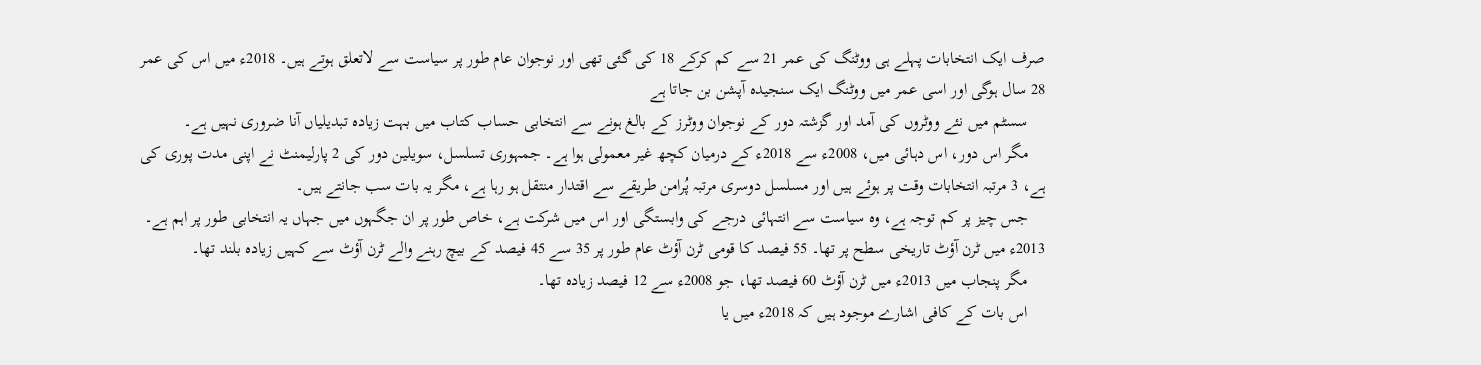صرف ایک انتخابات پہلے ہی ووٹنگ کی عمر 21 سے کم کرکے 18 کی گئی تھی اور نوجوان عام طور پر سیاست سے لاتعلق ہوتے ہیں۔ 2018ء میں اس کی عمر 28 سال ہوگی اور اسی عمر میں ووٹنگ ایک سنجیدہ آپشن بن جاتا ہے
    سسٹم میں نئے ووٹروں کی آمد اور گزشتہ دور کے نوجوان ووٹرز کے بالغ ہونے سے انتخابی حساب کتاب میں بہت زیادہ تبدیلیاں آنا ضروری نہیں ہے۔
    مگر اس دور، اس دہائی میں، 2008ء سے 2018ء کے درمیان کچھ غیر معمولی ہوا ہے۔ جمہوری تسلسل، سویلین دور کی 2 پارلیمنٹ نے اپنی مدت پوری کی ہے، 3 مرتبہ انتخابات وقت پر ہوئے ہیں اور مسلسل دوسری مرتبہ پُرامن طریقے سے اقتدار منتقل ہو رہا ہے، مگر یہ بات سب جانتے ہیں۔
    جس چیز پر کم توجہ ہے، وہ سیاست سے انتہائی درجے کی وابستگی اور اس میں شرکت ہے، خاص طور پر ان جگہوں میں جہاں یہ انتخابی طور پر اہم ہے۔ 2013ء میں ٹرن آؤٹ تاریخی سطح پر تھا۔ 55 فیصد کا قومی ٹرن آؤٹ عام طور پر 35 سے 45 فیصد کے بیچ رہنے والے ٹرن آؤٹ سے کہیں زیادہ بلند تھا۔
    مگر پنجاب میں 2013ء میں ٹرن آؤٹ 60 فیصد تھا، جو 2008ء سے 12 فیصد زیادہ تھا۔
    اس بات کے کافی اشارے موجود ہیں کہ 2018ء میں یا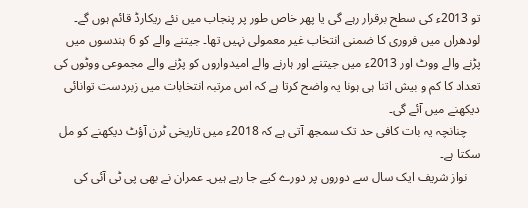تو 2013ء کی سطح برقرار رہے گی یا پھر خاص طور پر پنجاب میں نئے ریکارڈ قائم ہوں گے۔ لودھراں میں فروری کا ضمنی انتخاب غیر معمولی نہیں تھا۔ جیتنے والے کو 6 ہندسوں میں پڑنے والے ووٹ اور 2013ء میں جیتنے اور ہارنے والے امیدواروں کو پڑنے والے مجموعی ووٹوں کی تعداد کا کم و بیش اتنا ہی ہونا یہ واضح کرتا ہے کہ اس مرتبہ انتخابات میں زبردست توانائی دیکھنے میں آئے گی۔
    چنانچہ یہ بات کافی حد تک سمجھ آتی ہے کہ 2018ء میں تاریخی ٹرن آؤٹ دیکھنے کو مل سکتا ہے۔
    نواز شریف ایک سال سے دوروں پر دورے کیے جا رہے ہیں۔ عمران نے بھی پی ٹی آئی کی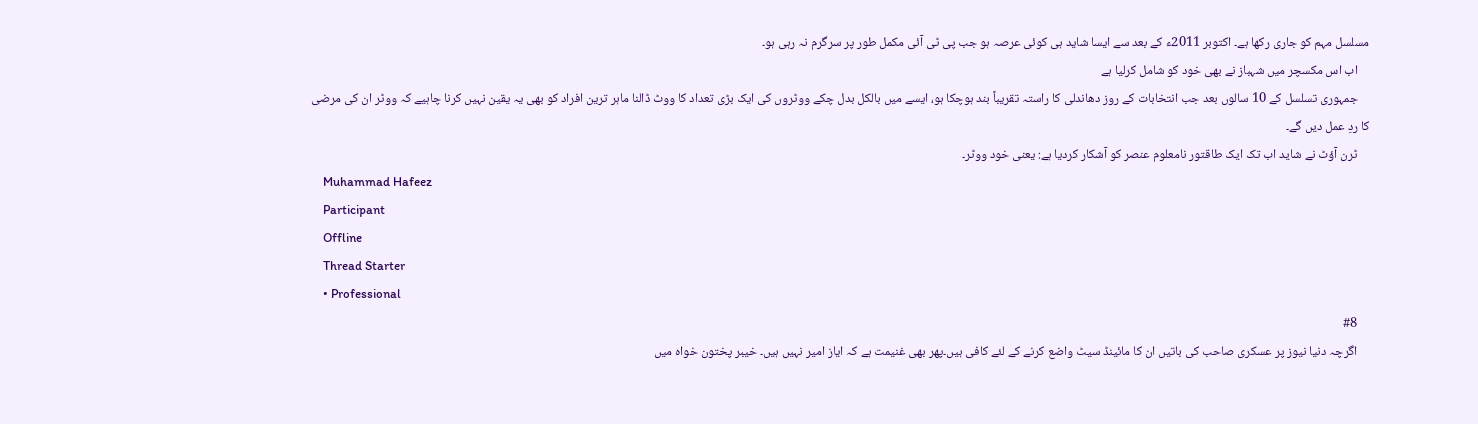مسلسل مہم کو جاری رکھا ہے۔ اکتوبر 2011ء کے بعد سے ایسا شاید ہی کوئی عرصہ ہو جب پی ٹی آئی مکمل طور پر سرگرم نہ رہی ہو۔
    اب اس مکسچر میں شہباز نے بھی خود کو شامل کرلیا ہے
    جمہوری تسلسل کے 10 سالوں بعد جب انتخابات کے روز دھاندلی کا راستہ تقریباً بند ہوچکا ہو، ایسے میں بالکل بدل چکے ووٹروں کی ایک بڑی تعداد کا ووٹ ڈالنا ماہر ترین افراد کو بھی یہ یقین نہیں کرنا چاہیے کہ ووٹر ان کی مرضی کا ردِ عمل دیں گے۔
    ٹرن آؤٹ نے شاید اب تک ایک طاقتور نامعلوم عنصر کو آشکار کردیا ہے: یعنی خود ووٹر۔
    Muhammad Hafeez
    Participant
    Offline
    Thread Starter
    • Professional
    #8
    اگرچہ دنیا نیوز پر عسکری صاحب کی باتیں ان کا مائینڈ سیٹ واضع کرنے کے لئے کافی ہیں۔پھر بھی غنیمت ہے کہ ایاز امیر نہیں ہیں۔ خیبر پختون خواہ میں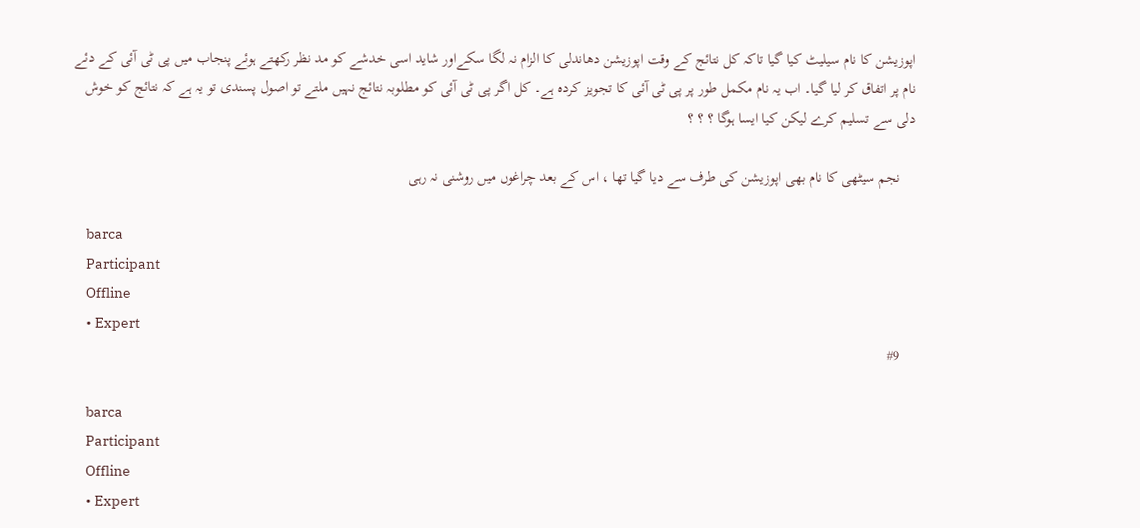اپوزیشن کا نام سیلیٹ کیا گیا تاکہ کل نتائج کے وقت اپوزیشن دھاندلی کا الزام نہ لگا سکےاور شاید اسی خدشے کو مد نظر رکھتے ہوئے پنجاب میں پی ٹی آئی کے دئے نام پر اتفاق کر لیا گیا۔ اب یہ نام مکمل طور پر پی ٹی آئی کا تجویز کردہ ہے۔ کل اگر پی ٹی آئی کو مطلوبہ نتائج نہیں ملتے تو اصول پسندی تو یہ ہے کہ نتائج کو خوش دلی سے تسلیم کرے لیکن کیا ایسا ہوگا ؟ ؟ ؟

    نجم سیٹھی کا نام بھی اپوزیشن کی طرف سے دیا گیا تھا ، اس کے بعد چراغوں میں روشنی نہ رہی

    barca
    Participant
    Offline
    • Expert
    #9

    barca
    Participant
    Offline
    • Expert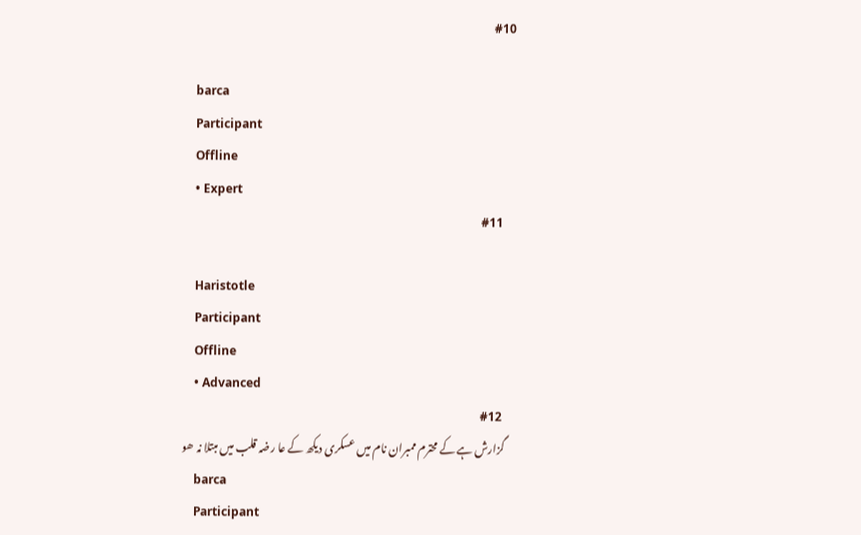#10

    barca
    Participant
    Offline
    • Expert
    #11

    Haristotle
    Participant
    Offline
    • Advanced
    #12
    گزارش ہے کے محترم ممبران نام میں عسکری دیکھ کے عا رضہ قلب میں مبتلا نہ ھو
    barca
    Participant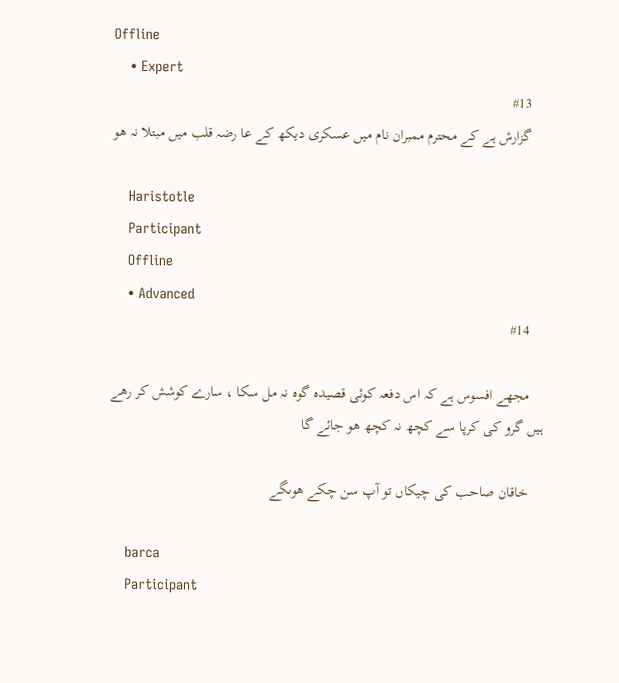Offline
    • Expert
    #13
    گزارش ہے کے محترم ممبران نام میں عسکری دیکھ کے عا رضہ قلب میں مبتلا نہ ھو

    Haristotle
    Participant
    Offline
    • Advanced
    #14

    مجھے افسوس ہے کہ اس دفعہ کوئی قصیدہ گوہ نہ مل سکا ، سارے کوشش کر رھے ہیں گرو کی کرپا سے کچھ نہ کچھ ھو جائے گا

    خاقان صاحب کی چیکاں تو آپ سن چکے ھوںگے

    barca
    Participant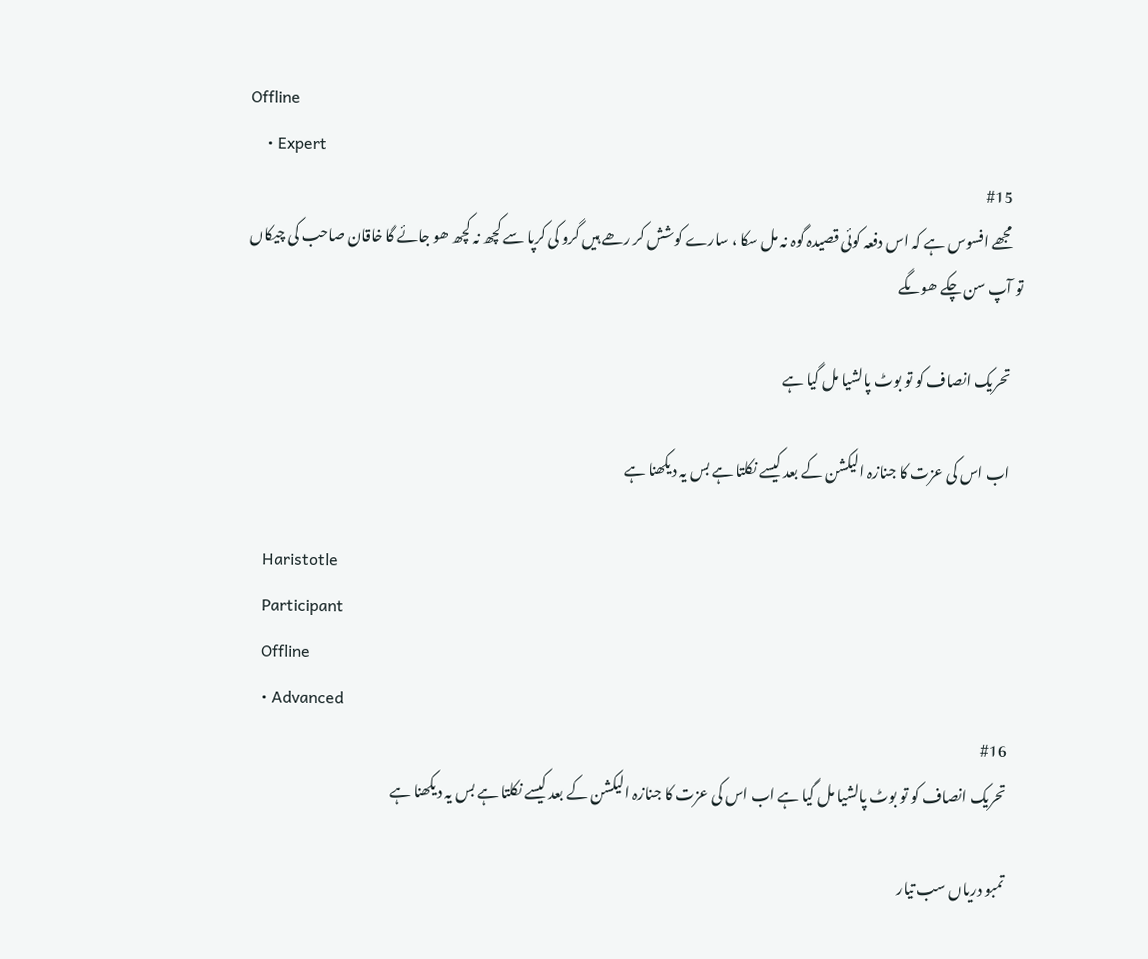Offline
    • Expert
    #15
    مجھے افسوس ہے کہ اس دفعہ کوئی قصیدہ گوہ نہ مل سکا ، سارے کوشش کر رھے ہیں گرو کی کرپا سے کچھ نہ کچھ ھو جائے گا خاقان صاحب کی چیکاں تو آپ سن چکے ھوںگے

    تحریک انصاف کو تو بوٹ پالشیا مل گیا ہے

    اب اس کی عزت کا جنازہ الیکشن کے بعد کیسے نکلتا ہے بس یہ دیکھنا ہے

    Haristotle
    Participant
    Offline
    • Advanced
    #16
    تحریک انصاف کو تو بوٹ پالشیا مل گیا ہے اب اس کی عزت کا جنازہ الیکشن کے بعد کیسے نکلتا ہے بس یہ دیکھنا ہے

    تمبو دریاں سب تیار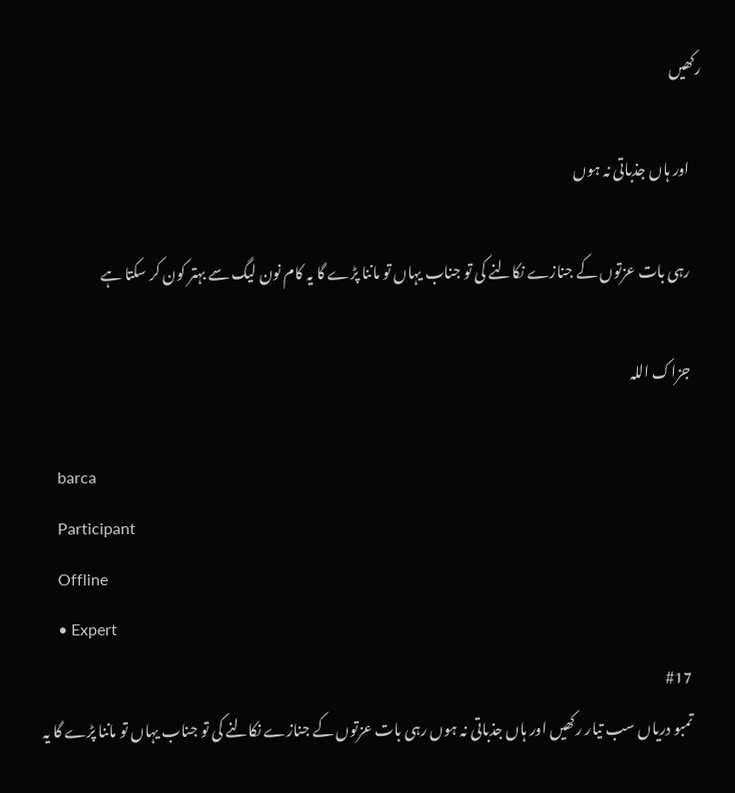رکھیں

    اور ہاں جذباتی نہ ہوں

    رہی بات عزتوں کے جنازے نکالنے کی تو جناب یہاں تو ماننا پڑے گا یہ کام نون لیگ سے بہتر کون کر سکتا ہے

    جزاک اللہ

    barca
    Participant
    Offline
    • Expert
    #17
    تمبو دریاں سب تیار رکھیں اور ہاں جذباتی نہ ہوں رہی بات عزتوں کے جنازے نکالنے کی تو جناب یہاں تو ماننا پڑے گا یہ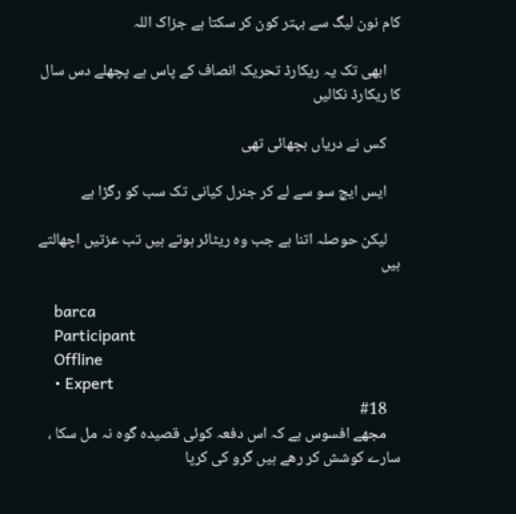کام نون لیگ سے بہتر کون کر سکتا ہے جزاک اللہ

    ابھی تک یہ ریکارڈ تحریک انصاف کے پاس ہے پچھلے دس سال کا ریکارڈ نکالیں

    کس نے دریاں بچھائی تھی

    ایس ایچ سو سے لے کر جنرل کیانی تک سب کو رگڑا ہے

    لیکن حوصلہ اتنا ہے جب وہ ریٹائر ہوتے ہیں تب عزتیں اچھالتے ہیں

    barca
    Participant
    Offline
    • Expert
    #18
    مجھے افسوس ہے کہ اس دفعہ کوئی قصیدہ گوہ نہ مل سکا ، سارے کوشش کر رھے ہیں گرو کی کرپا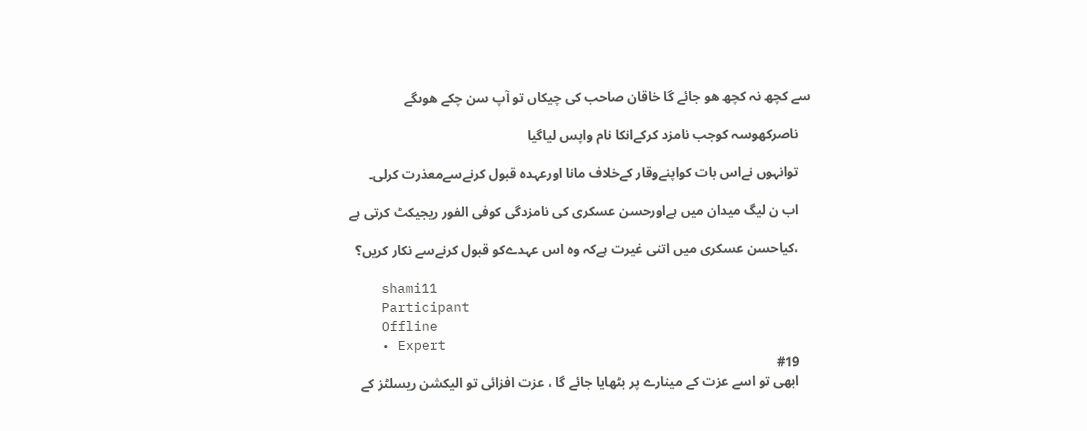سے کچھ نہ کچھ ھو جائے گا خاقان صاحب کی چیکاں تو آپ سن چکے ھوںگے

    ناصرکھوسہ کوجب نامزد کرکےانکا نام واپس لیاگیا

    توانہوں نےاس بات کواپنےوقار کےخلاف مانا اورعہدہ قبول کرنےسےمعذرت کرلی۔

    اب ن لیگ میدان میں ہےاورحسن عسکری کی نامزدگی کوفی الفور ریجیکٹ کرتی ہے

    ،کیاحسن عسکری میں اتنی غیرت ہےکہ وہ اس عہدےکو قبول کرنےسے نکار کریں؟

    shami11
    Participant
    Offline
    • Expert
    #19
    ابھی تو اسے عزت کے مینارے پر بٹھایا جائے گا ، عزت افزائی تو الیکشن ریسلٹز کے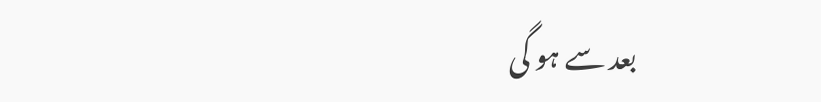بعد سے ہو گی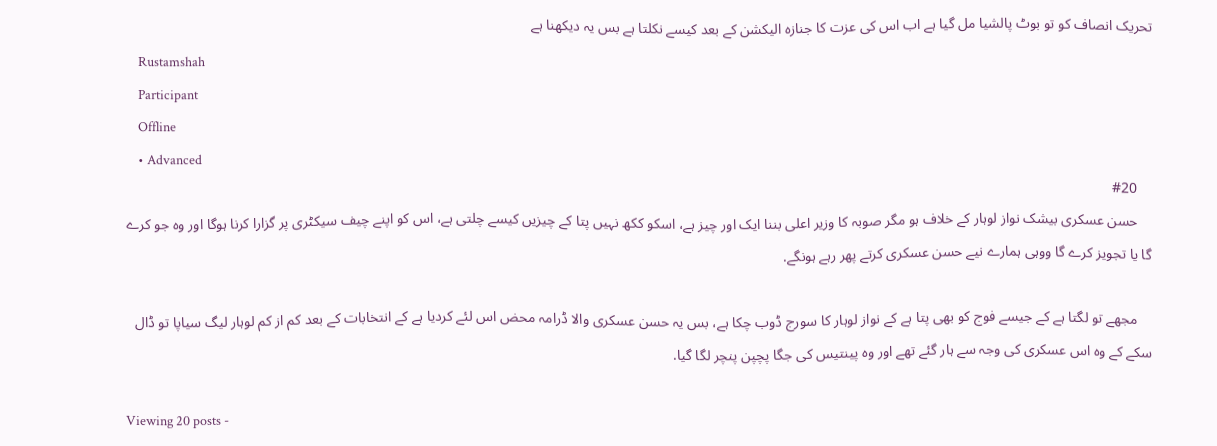تحریک انصاف کو تو بوٹ پالشیا مل گیا ہے اب اس کی عزت کا جنازہ الیکشن کے بعد کیسے نکلتا ہے بس یہ دیکھنا ہے
    Rustamshah
    Participant
    Offline
    • Advanced
    #20
    حسن عسکری بیشک نواز لوہار کے خلاف ہو مگر صوبہ کا وزیر اعلی بننا ایک اور چیز ہے، اسکو ککھ نہیں پتا کے چیزیں کیسے چلتی ہے، اس کو اپنے چیف سیکٹری پر گزارا کرنا ہوگا اور وہ جو کرے گا یا تجویز کرے گا ووہی ہمارے نیے حسن عسکری کرتے پھر رہے ہونگے.

    مجھے تو لگتا ہے کے جیسے فوج کو بھی پتا ہے کے نواز لوہار کا سورج ڈوب چکا ہے، بس یہ حسن عسکری والا ڈرامہ محض اس لئے کردیا ہے کے انتخابات کے بعد کم از کم لوہار لیگ سیاپا تو ڈال سکے کے وہ اس عسکری کی وجہ سے ہار گئے تھے اور وہ پینتیس کی جگا پچپن پنچر لگا گیا.

Viewing 20 posts -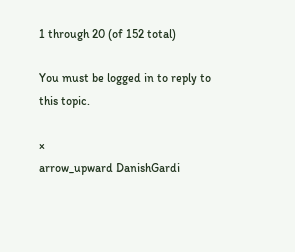1 through 20 (of 152 total)

You must be logged in to reply to this topic.

×
arrow_upward DanishGardi